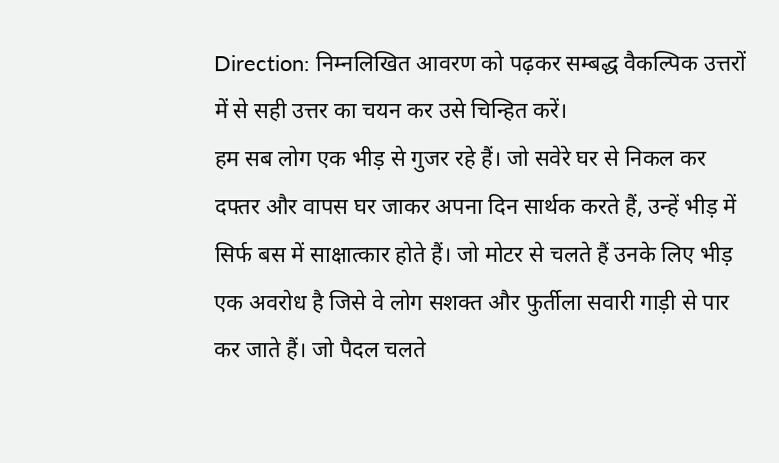Direction: निम्नलिखित आवरण को पढ़कर सम्बद्ध वैकल्पिक उत्तरों में से सही उत्तर का चयन कर उसे चिन्हित करें।
हम सब लोग एक भीड़ से गुजर रहे हैं। जो सवेरे घर से निकल कर दफ्तर और वापस घर जाकर अपना दिन सार्थक करते हैं, उन्हें भीड़ में सिर्फ बस में साक्षात्कार होते हैं। जो मोटर से चलते हैं उनके लिए भीड़ एक अवरोध है जिसे वे लोग सशक्त और फुर्तीला सवारी गाड़ी से पार कर जाते हैं। जो पैदल चलते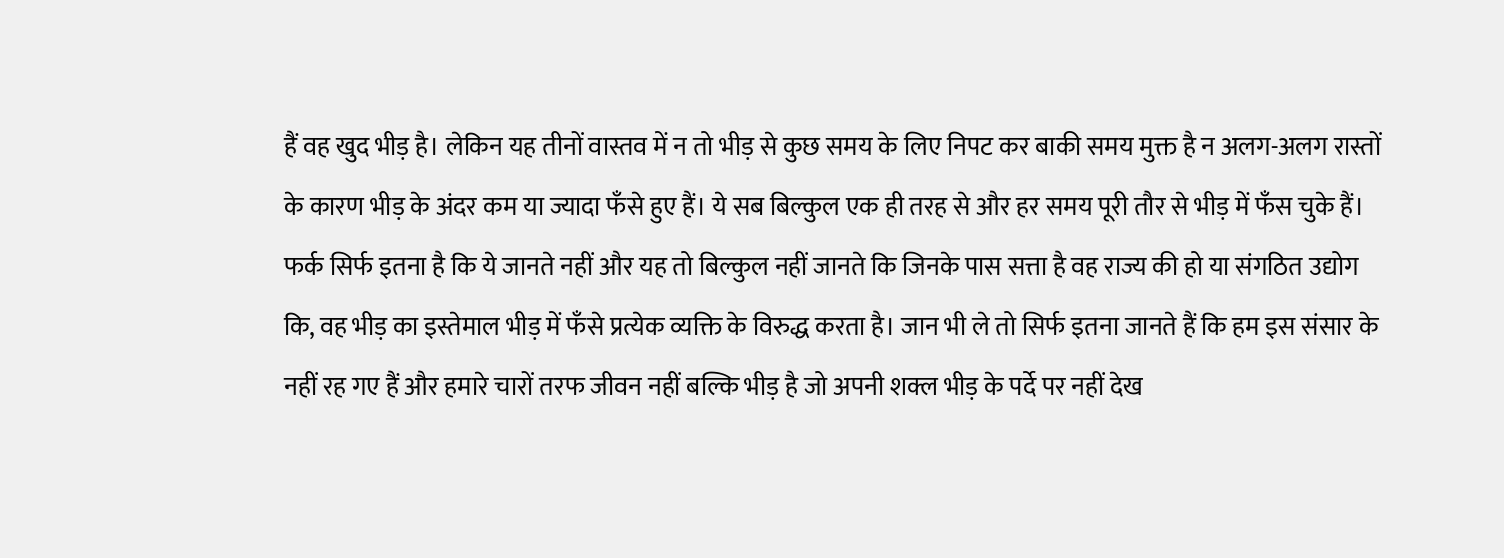हैं वह खुद भीड़ है। लेकिन यह तीनों वास्तव में न तो भीड़ से कुछ समय के लिए निपट कर बाकी समय मुक्त है न अलग-अलग रास्तों के कारण भीड़ के अंदर कम या ज्यादा फँसे हुए हैं। ये सब बिल्कुल एक ही तरह से और हर समय पूरी तौर से भीड़ में फँस चुके हैं। फर्क सिर्फ इतना है कि ये जानते नहीं और यह तो बिल्कुल नहीं जानते कि जिनके पास सत्ता है वह राज्य की हो या संगठित उद्योग कि, वह भीड़ का इस्तेमाल भीड़ में फँसे प्रत्येक व्यक्ति के विरुद्ध करता है। जान भी ले तो सिर्फ इतना जानते हैं कि हम इस संसार के नहीं रह गए हैं और हमारे चारों तरफ जीवन नहीं बल्कि भीड़ है जो अपनी शक्ल भीड़ के पर्दे पर नहीं देख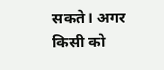सकते। अगर किसी को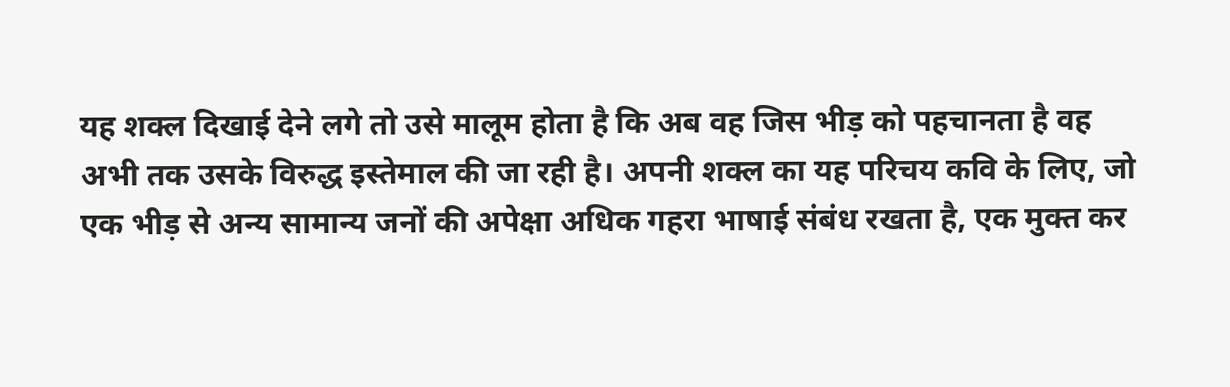यह शक्ल दिखाई देने लगे तो उसे मालूम होता है कि अब वह जिस भीड़ को पहचानता है वह अभी तक उसके विरुद्ध इस्तेमाल की जा रही है। अपनी शक्ल का यह परिचय कवि के लिए, जो एक भीड़ से अन्य सामान्य जनों की अपेक्षा अधिक गहरा भाषाई संबंध रखता है, एक मुक्त कर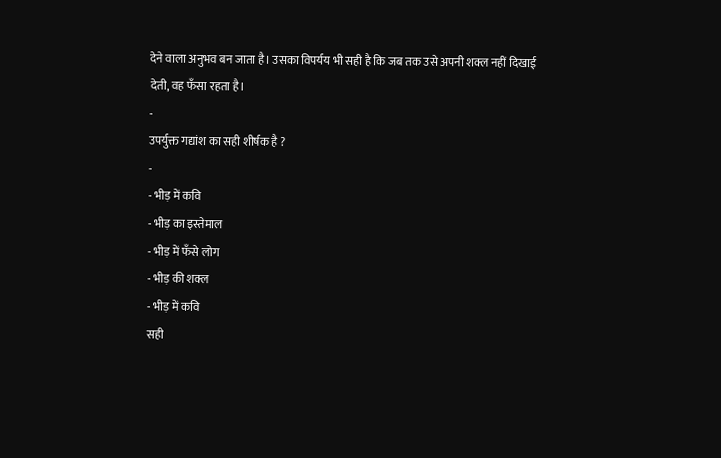देने वाला अनुभव बन जाता है। उसका विपर्यय भी सही है कि जब तक उसे अपनी शक्ल नहीं दिखाई देती, वह फँसा रहता है।
-
उपर्युक्त गद्यांश का सही शीर्षक है ?
-
- भीड़ में कवि
- भीड़ का इस्तेमाल
- भीड़ में फँसे लोग
- भीड़ की शक्ल
- भीड़ में कवि
सही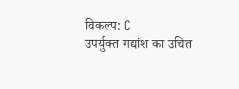विकल्प: C
उपर्युक्त गद्यांश का उचित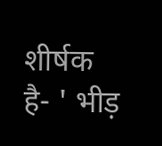शीर्षक है- ' भीड़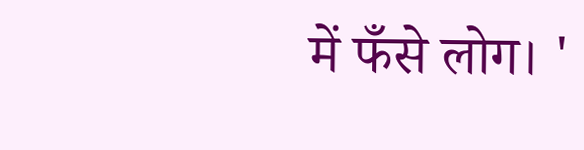में फँसे लोग। '